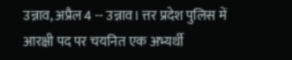उन्नाव, अप्रैल 4 -- उन्नाव। त्तर प्रदेश पुलिस में आरक्षी पद पर चयनित एक अभ्यर्थी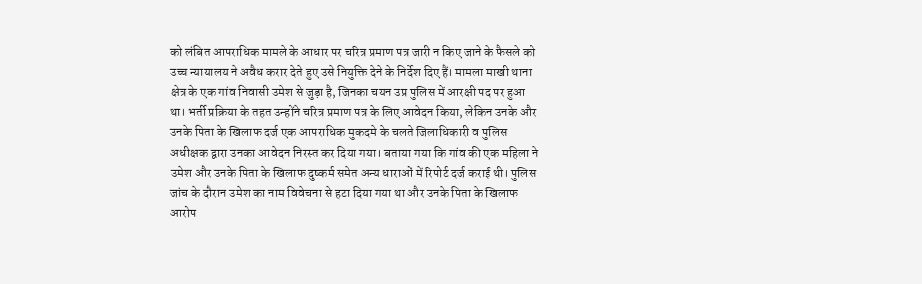को लंबित आपराधिक मामले के आधार पर चरित्र प्रमाण पत्र जारी न किए जाने के फैसले को उच्च न्यायालय ने अवैध करार देते हुए उसे नियुक्ति देने के निर्देश दिए हैं। मामला माखी थाना क्षेत्र के एक गांव निवासी उमेश से जुड़ा है, जिनका चयन उप्र पुलिस में आरक्षी पद पर हुआ था। भर्ती प्रक्रिया के तहत उन्होंने चरित्र प्रमाण पत्र के लिए आवेदन किया, लेकिन उनके और उनके पिता के खिलाफ दर्ज एक आपराधिक मुकदमे के चलते जिलाधिकारी व पुलिस अधीक्षक द्वारा उनका आवेदन निरस्त कर दिया गया। बताया गया कि गांव की एक महिला ने उमेश और उनके पिता के खिलाफ दुष्कर्म समेत अन्य धाराओं में रिपोर्ट दर्ज कराई थी। पुलिस जांच के दौरान उमेश का नाम विवेचना से हटा दिया गया था और उनके पिता के खिलाफ आरोप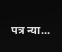पत्र न्या...